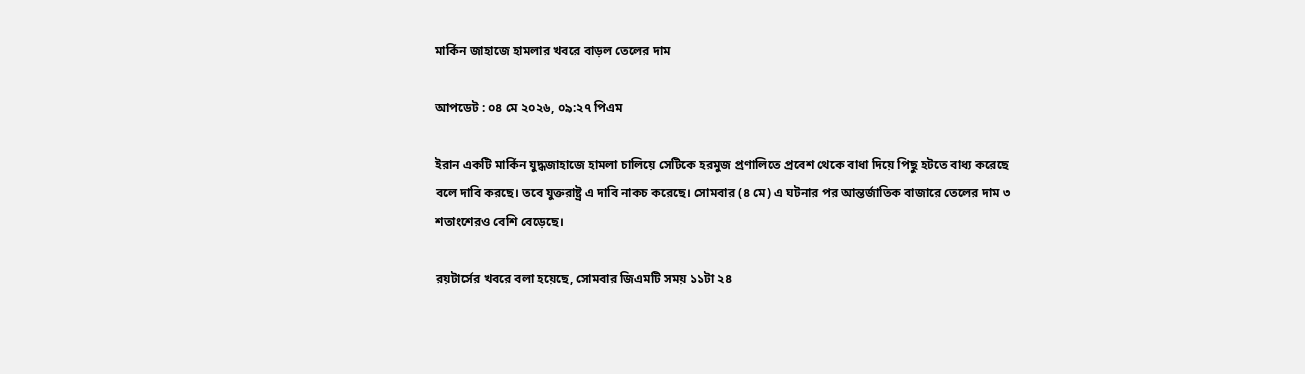মার্কিন জাহাজে হামলার খবরে বাড়ল তেলের দাম

আপডেট : ০৪ মে ২০২৬, ০৯:২৭ পিএম

ইরান একটি মার্কিন যুদ্ধজাহাজে হামলা চালিয়ে সেটিকে হরমুজ প্রণালিতে প্রবেশ থেকে বাধা দিয়ে পিছু হটতে বাধ্য করেছে বলে দাবি করছে। তবে যুক্তরাষ্ট্র এ দাবি নাকচ করেছে। সোমবার (৪ মে) এ ঘটনার পর আন্তর্জাতিক বাজারে তেলের দাম ৩ শতাংশেরও বেশি বেড়েছে।

রয়টার্সের খবরে বলা হয়েছে, সোমবার জিএমটি সময় ১১টা ২৪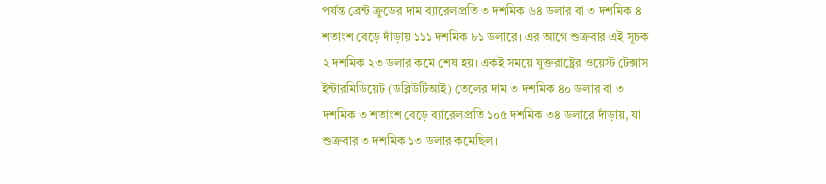পর্যন্ত ব্রেন্ট ক্রুডের দাম ব্যারেলপ্রতি ৩ দশমিক ৬৪ ডলার বা ৩ দশমিক ৪ শতাংশ বেড়ে দাঁড়ায় ১১১ দশমিক ৮১ ডলারে। এর আগে শুক্রবার এই সূচক ২ দশমিক ২৩ ডলার কমে শেষ হয়। একই সময়ে যুক্তরাষ্ট্রের ওয়েস্ট টেক্সাস ইন্টারমিডিয়েট (ডব্লিউটিআই) তেলের দাম ৩ দশমিক ৪০ ডলার বা ৩ দশমিক ৩ শতাংশ বেড়ে ব্যারেলপ্রতি ১০৫ দশমিক ৩৪ ডলারে দাঁড়ায়, যা শুক্রবার ৩ দশমিক ১৩ ডলার কমেছিল।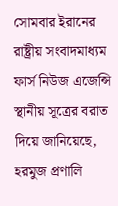সোমবার ইরানের রাষ্ট্রীয় সংবাদমাধ্যম ফার্স নিউজ এজেন্সি স্থানীয় সূত্রের বরাত দিয়ে জানিয়েছে, হরমুজ প্রণালি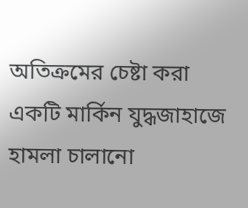অতিক্রমের চেষ্টা করা একটি মার্কিন যুদ্ধজাহাজে হামলা চালানো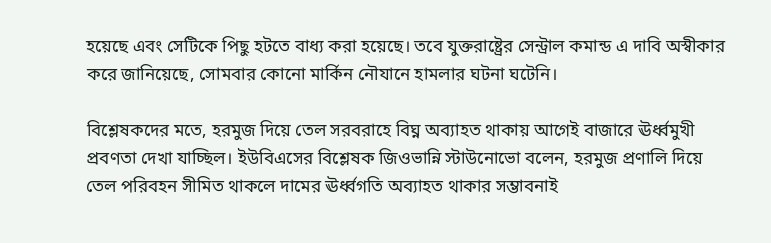হয়েছে এবং সেটিকে পিছু হটতে বাধ্য করা হয়েছে। তবে যুক্তরাষ্ট্রের সেন্ট্রাল কমান্ড এ দাবি অস্বীকার করে জানিয়েছে, সোমবার কোনো মার্কিন নৌযানে হামলার ঘটনা ঘটেনি।

বিশ্লেষকদের মতে, হরমুজ দিয়ে তেল সরবরাহে বিঘ্ন অব্যাহত থাকায় আগেই বাজারে ঊর্ধ্বমুখী প্রবণতা দেখা যাচ্ছিল। ইউবিএসের বিশ্লেষক জিওভান্নি স্টাউনোভো বলেন, হরমুজ প্রণালি দিয়ে তেল পরিবহন সীমিত থাকলে দামের ঊর্ধ্বগতি অব্যাহত থাকার সম্ভাবনাই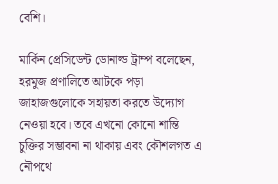বেশি।

মার্কিন প্রেসিডেন্ট ডোনাল্ড ট্রাম্প বলেছেন, হরমুজ প্রণালিতে আটকে পড়া জাহাজগুলোকে সহায়তা করতে উদ্যোগ নেওয়া হবে। তবে এখনো কোনো শান্তি চুক্তির সম্ভাবনা না থাকায় এবং কৌশলগত এ নৌপথে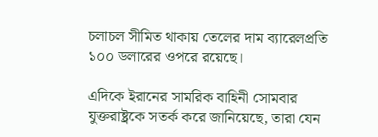চলাচল সীমিত থাকায় তেলের দাম ব্যারেলপ্রতি ১০০ ডলারের ওপরে রয়েছে।

এদিকে ইরানের সামরিক বাহিনী সোমবার যুক্তরাষ্ট্রকে সতর্ক করে জানিয়েছে, তারা যেন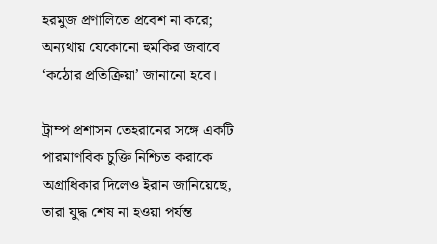হরমুজ প্রণালিতে প্রবেশ না করে; অন্যথায় যেকোনো হুমকির জবাবে ‘কঠোর প্রতিক্রিয়া’ জানানো হবে।

ট্রাম্প প্রশাসন তেহরানের সঙ্গে একটি পারমাণবিক চুক্তি নিশ্চিত করাকে অগ্রাধিকার দিলেও ইরান জানিয়েছে, তারা যুদ্ধ শেষ না হওয়া পর্যন্ত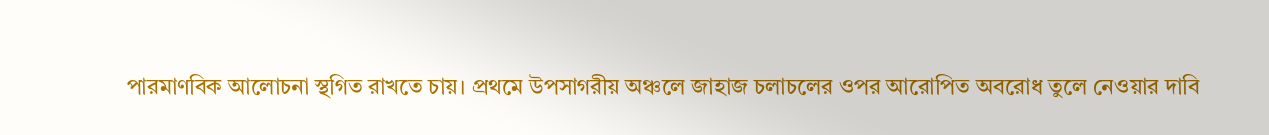পারমাণবিক আলোচনা স্থগিত রাখতে চায়। প্রথমে উপসাগরীয় অঞ্চলে জাহাজ চলাচলের ওপর আরোপিত অবরোধ তুলে নেওয়ার দাবি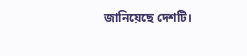জানিয়েছে দেশটি।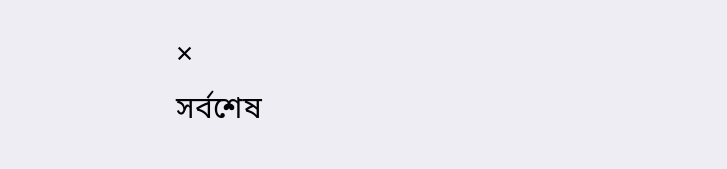×
সর্বশেষ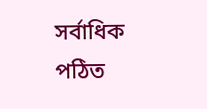সর্বাধিক পঠিত